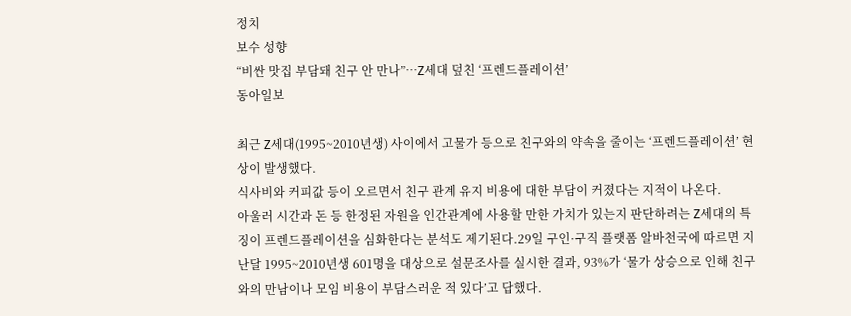정치
보수 성향
“비싼 맛집 부담돼 친구 안 만나”…Z세대 덮친 ‘프렌드플레이션’
동아일보

최근 Z세대(1995~2010년생) 사이에서 고물가 등으로 친구와의 약속을 줄이는 ‘프렌드플레이션’ 현상이 발생했다.
식사비와 커피값 등이 오르면서 친구 관계 유지 비용에 대한 부담이 커졌다는 지적이 나온다.
아울러 시간과 돈 등 한정된 자원을 인간관계에 사용할 만한 가치가 있는지 판단하려는 Z세대의 특징이 프렌드플레이션을 심화한다는 분석도 제기된다.29일 구인·구직 플랫폼 알바천국에 따르면 지난달 1995~2010년생 601명을 대상으로 설문조사를 실시한 결과, 93%가 ‘물가 상승으로 인해 친구와의 만남이나 모임 비용이 부담스러운 적 있다’고 답했다.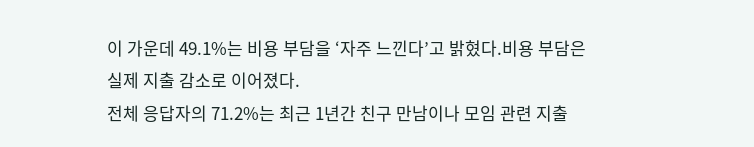이 가운데 49.1%는 비용 부담을 ‘자주 느낀다’고 밝혔다.비용 부담은 실제 지출 감소로 이어졌다.
전체 응답자의 71.2%는 최근 1년간 친구 만남이나 모임 관련 지출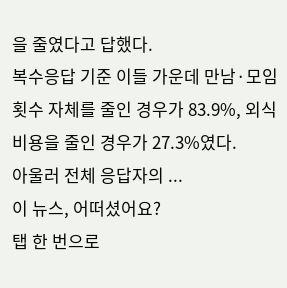을 줄였다고 답했다.
복수응답 기준 이들 가운데 만남·모임 횟수 자체를 줄인 경우가 83.9%, 외식 비용을 줄인 경우가 27.3%였다.
아울러 전체 응답자의 ...
이 뉴스, 어떠셨어요?
탭 한 번으로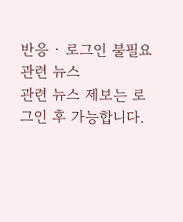반응 · 로그인 불필요
관련 뉴스
관련 뉴스 제보는 로그인 후 가능합니다.